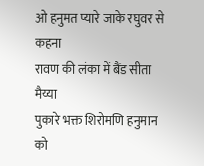ओ हनुमत प्यारे जाके रघुवर से कहना
रावण की लंका में बैंड सीता मैय्या
पुकारे भक्त शिरोमणि हनुमान को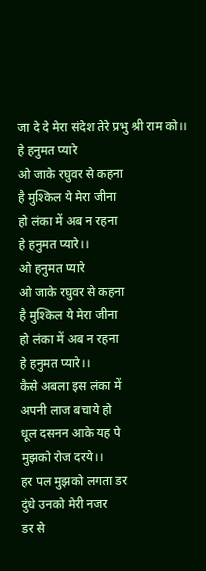जा दे दे मेरा संदेश तेरे प्रभु श्री राम को।।
हे हनुमत प्यारे
ओ जाके रघुवर से कहना
है मुश्किल ये मेरा जीना
हो लंका में अब न रहना
हे हनुमत प्यारे।।
ओ हनुमत प्यारे
ओ जाके रघुवर से कहना
है मुश्किल ये मेरा जीना
हो लंका में अब न रहना
हे हनुमत प्यारे।।
कैसे अबला इस लंका में
अपनी लाज बचाये हो
धूल दसनन आके यह पे
मुझको रोज दरये।।
हर पल मुझको लगता डर
दुंधे उनको मेरी नजर
डर से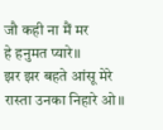जौ कही ना मैं मर
हे हनुमत प्यारे।।
झर झर बहते आंसू मेरे
रास्ता उनका निहारे ओ।।